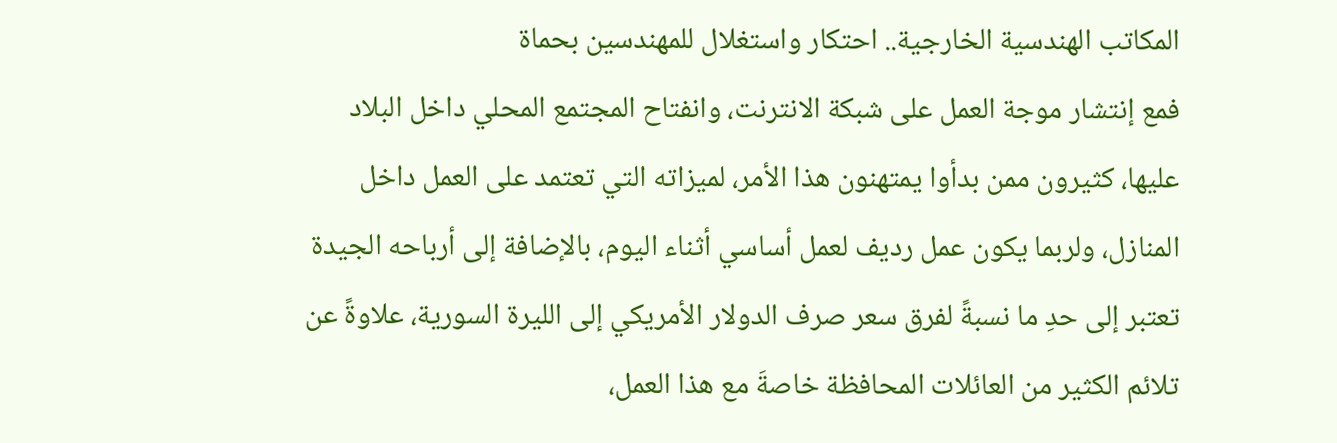المكاتب الهندسية الخارجية.. احتكار واستغلال للمهندسين بحماة
فمع إنتشار موجة العمل على شبكة الانترنت، وانفتاح المجتمع المحلي داخل البلاد عليها، كثيرون ممن بدأوا يمتهنون هذا الأمر، لميزاته التي تعتمد على العمل داخل المنازل، ولربما يكون عمل رديف لعمل أساسي أثناء اليوم، بالإضافة إلى أرباحه الجيدة تعتبر إلى حدِ ما نسبةً لفرق سعر صرف الدولار الأمريكي إلى الليرة السورية، علاوةً عن تلائم الكثير من العائلات المحافظة خاصةَ مع هذا العمل،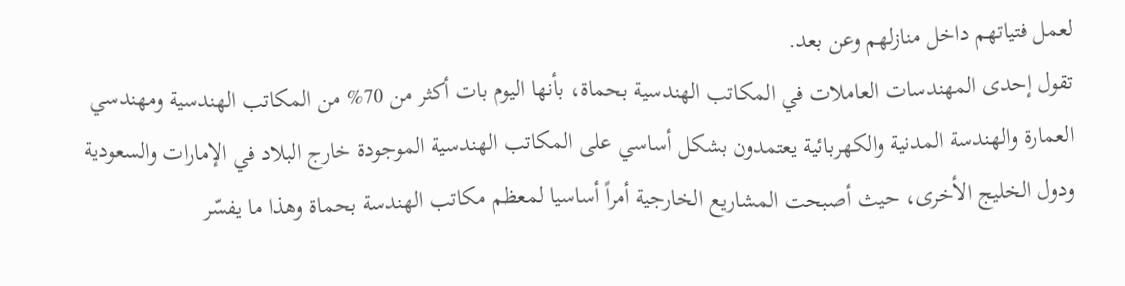لعمل فتياتهم داخل منازلهم وعن بعد.
تقول إحدى المهندسات العاملات في المكاتب الهندسية بحماة، بأنها اليوم بات أكثر من 70% من المكاتب الهندسية ومهندسي العمارة والهندسة المدنية والكهربائية يعتمدون بشكل أساسي على المكاتب الهندسية الموجودة خارج البلاد في الإمارات والسعودية ودول الخليج الأخرى، حيث أصبحت المشاريع الخارجية أمراً أساسيا لمعظم مكاتب الهندسة بحماة وهذا ما يفسّر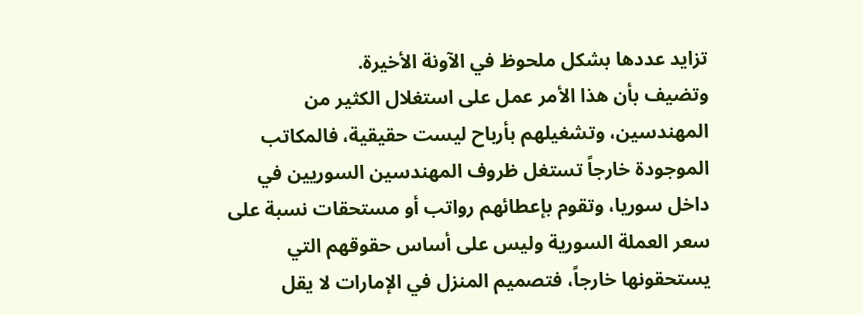تزايد عددها بشكل ملحوظ في الآونة الأخيرة.
وتضيف بأن هذا الأمر عمل على استغلال الكثير من المهندسين، وتشغيلهم بأرباح ليست حقيقية، فالمكاتب الموجودة خارجاً تستغل ظروف المهندسين السوريين في داخل سوريا، وتقوم بإعطائهم رواتب أو مستحقات نسبة على سعر العملة السورية وليس على أساس حقوقهم التي يستحقونها خارجاً، فتصميم المنزل في الإمارات لا يقل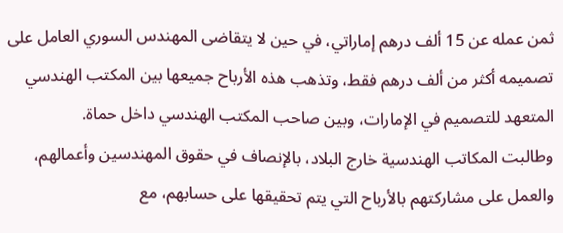ثمن عمله عن 15 ألف درهم إماراتي، في حين لا يتقاضى المهندس السوري العامل على تصميمه أكثر من ألف درهم فقط، وتذهب هذه الأرباح جميعها بين المكتب الهندسي المتعهد للتصميم في الإمارات، وبين صاحب المكتب الهندسي داخل حماة.
وطالبت المكاتب الهندسية خارج البلاد، بالإنصاف في حقوق المهندسين وأعمالهم، والعمل على مشاركتهم بالأرباح التي يتم تحقيقها على حسابهم، مع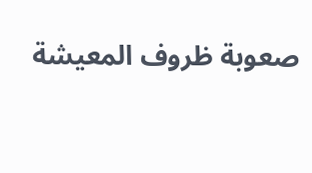صعوبة ظروف المعيشة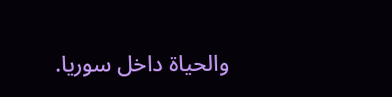والحياة داخل سوريا.